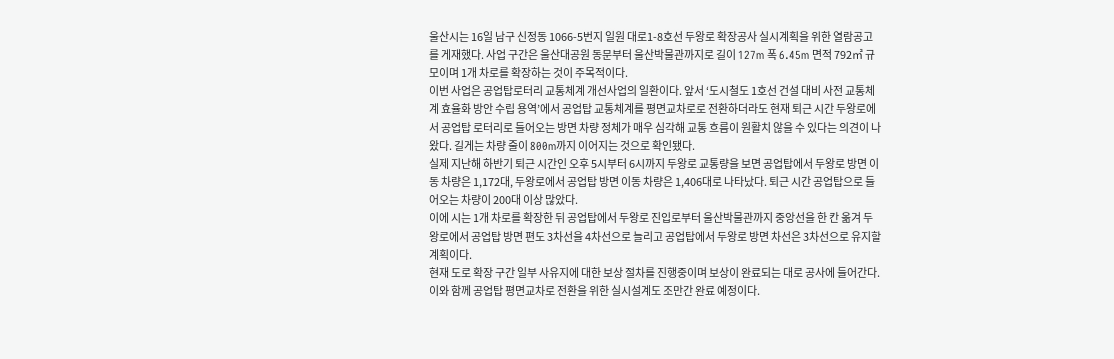울산시는 16일 남구 신정동 1066-5번지 일원 대로1-8호선 두왕로 확장공사 실시계획을 위한 열람공고를 게재했다. 사업 구간은 울산대공원 동문부터 울산박물관까지로 길이 127m 폭 6.45m 면적 792㎡ 규모이며 1개 차로를 확장하는 것이 주목적이다.
이번 사업은 공업탑로터리 교통체계 개선사업의 일환이다. 앞서 ‘도시철도 1호선 건설 대비 사전 교통체계 효율화 방안 수립 용역’에서 공업탑 교통체계를 평면교차로로 전환하더라도 현재 퇴근 시간 두왕로에서 공업탑 로터리로 들어오는 방면 차량 정체가 매우 심각해 교통 흐름이 원활치 않을 수 있다는 의견이 나왔다. 길게는 차량 줄이 800m까지 이어지는 것으로 확인됐다.
실제 지난해 하반기 퇴근 시간인 오후 5시부터 6시까지 두왕로 교통량을 보면 공업탑에서 두왕로 방면 이동 차량은 1,172대, 두왕로에서 공업탑 방면 이동 차량은 1,406대로 나타났다. 퇴근 시간 공업탑으로 들어오는 차량이 200대 이상 많았다.
이에 시는 1개 차로를 확장한 뒤 공업탑에서 두왕로 진입로부터 울산박물관까지 중앙선을 한 칸 옮겨 두왕로에서 공업탑 방면 편도 3차선을 4차선으로 늘리고 공업탑에서 두왕로 방면 차선은 3차선으로 유지할 계획이다.
현재 도로 확장 구간 일부 사유지에 대한 보상 절차를 진행중이며 보상이 완료되는 대로 공사에 들어간다.
이와 함께 공업탑 평면교차로 전환을 위한 실시설계도 조만간 완료 예정이다.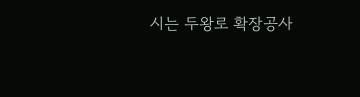시는 두왕로 확장공사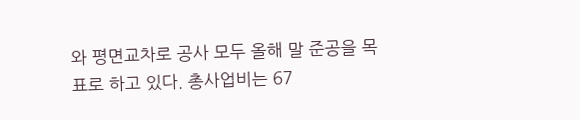와 평면교차로 공사 모두 올해 말 준공을 목표로 하고 있다. 총사업비는 67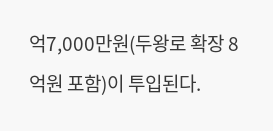억7,000만원(두왕로 확장 8억원 포함)이 투입된다.